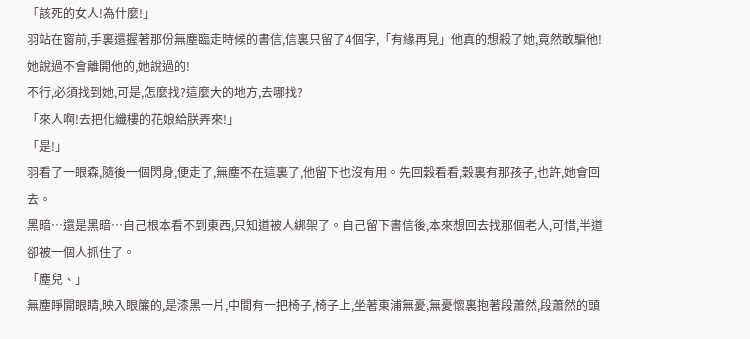「該死的女人!為什麼!」
羽站在窗前,手裏還握著那份無塵臨走時候的書信,信裏只留了4個字,「有緣再見」他真的想殺了她,竟然敢騙他!她說過不會離開他的,她說過的!
不行,必須找到她,可是,怎麼找?這麼大的地方,去哪找?
「來人啊!去把化纖樓的花娘給朕弄來!」
「是!」
羽看了一眼森,隨後一個閃身,便走了,無塵不在這裏了,他留下也沒有用。先回穀看看,穀裏有那孩子,也許,她會回去。
黑暗…還是黑暗…自己根本看不到東西,只知道被人綁架了。自己留下書信後,本來想回去找那個老人,可惜,半道卻被一個人抓住了。
「塵兒、」
無塵睜開眼睛,映入眼簾的,是漆黑一片,中間有一把椅子,椅子上,坐著東浦無憂,無憂懷裏抱著段蕭然,段蕭然的頭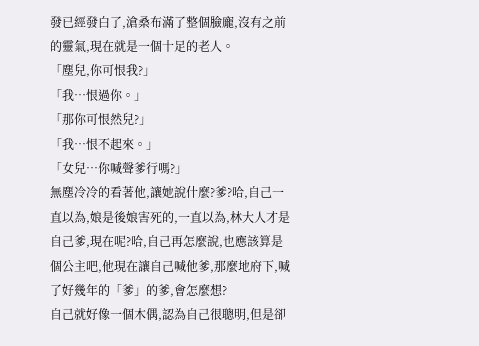發已經發白了,滄桑布滿了整個臉龐,沒有之前的靈氣,現在就是一個十足的老人。
「塵兒,你可恨我?」
「我…恨過你。」
「那你可恨然兒?」
「我…恨不起來。」
「女兒…你喊聲爹行嗎?」
無塵冷冷的看著他,讓她說什麼?爹?哈,自己一直以為,娘是後娘害死的,一直以為,林大人才是自己爹,現在呢?哈,自己再怎麼說,也應該算是個公主吧,他現在讓自己喊他爹,那麼地府下,喊了好幾年的「爹」的爹,會怎麼想?
自己就好像一個木偶,認為自己很聰明,但是卻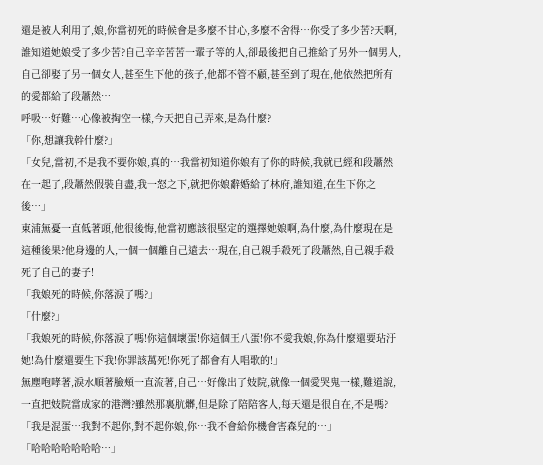還是被人利用了,娘,你當初死的時候會是多麼不甘心,多麼不舍得…你受了多少苦?天啊,誰知道她娘受了多少苦?自己辛辛苦苦一輩子等的人,卻最後把自己推給了另外一個男人,自己卻娶了另一個女人,甚至生下他的孩子,他都不管不顧,甚至到了現在,他依然把所有的愛都給了段蕭然…
呼吸…好難…心像被掏空一樣,今天把自己弄來,是為什麼?
「你,想讓我幹什麼?」
「女兒,當初,不是我不要你娘,真的…我當初知道你娘有了你的時候,我就已經和段蕭然在一起了,段蕭然假裝自盡,我一怒之下,就把你娘辭婚給了林府,誰知道,在生下你之後…」
東浦無憂一直低著頭,他很後悔,他當初應該很堅定的選擇她娘啊,為什麼,為什麼現在是這種後果?他身邊的人,一個一個離自己遠去…現在,自己親手殺死了段蕭然,自己親手殺死了自己的妻子!
「我娘死的時候,你落淚了嗎?」
「什麼?」
「我娘死的時候,你落淚了嗎!你這個壞蛋!你這個王八蛋!你不愛我娘,你為什麼還要玷汙她!為什麼還要生下我!你罪該萬死!你死了都會有人唱歌的!」
無塵咆哮著,淚水順著臉頰一直流著,自己…好像出了妓院,就像一個愛哭鬼一樣,難道說,一直把妓院當成家的港灣?雖然那裏肮髒,但是除了陪陪客人,每天還是很自在,不是嗎?
「我是混蛋…我對不起你,對不起你娘,你…我不會給你機會害森兒的…」
「哈哈哈哈哈哈哈…」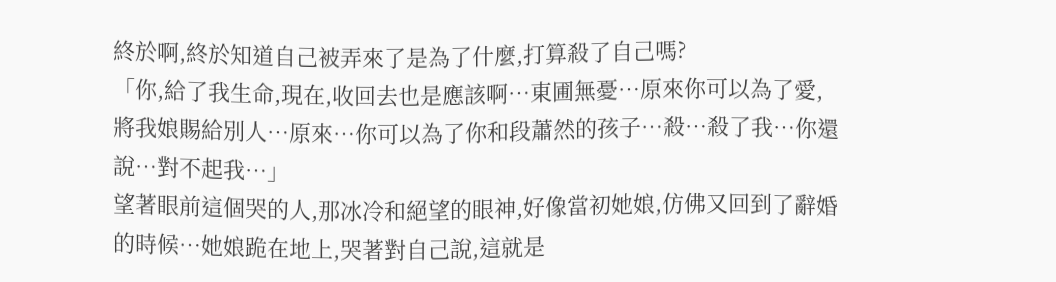終於啊,終於知道自己被弄來了是為了什麼,打算殺了自己嗎?
「你,給了我生命,現在,收回去也是應該啊…東圃無憂…原來你可以為了愛,將我娘賜給別人…原來…你可以為了你和段蕭然的孩子…殺…殺了我…你還說…對不起我…」
望著眼前這個哭的人,那冰冷和絕望的眼神,好像當初她娘,仿佛又回到了辭婚的時候…她娘跪在地上,哭著對自己說,這就是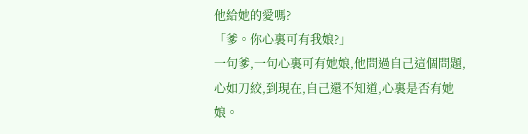他給她的愛嗎?
「爹。你心裏可有我娘?」
一句爹,一句心裏可有她娘,他問過自己這個問題,心如刀絞,到現在,自己還不知道,心裏是否有她娘。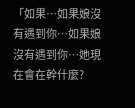「如果…如果娘沒有遇到你…如果娘沒有遇到你…她現在會在幹什麼?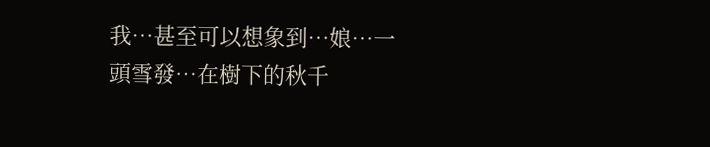我…甚至可以想象到…娘…一頭雪發…在樹下的秋千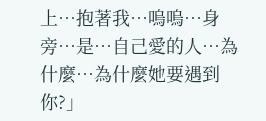上…抱著我…嗚嗚…身旁…是…自己愛的人…為什麼…為什麼她要遇到你?」